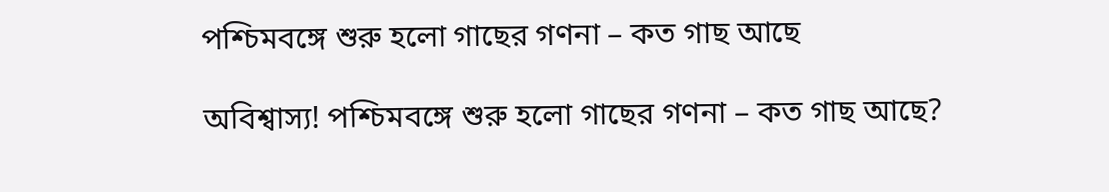পশ্চিমবঙ্গে শুরু হলো গাছের গণনা – কত গাছ আছে

অবিশ্বাস্য! পশ্চিমবঙ্গে শুরু হলো গাছের গণনা – কত গাছ আছে?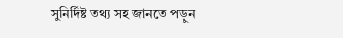সুনির্দিষ্ট তথ্য সহ জানতে পড়ুন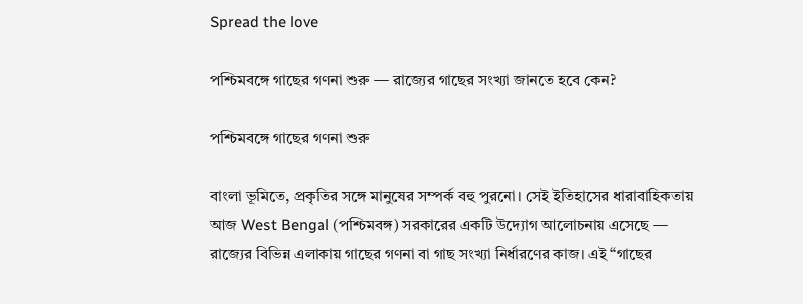Spread the love

পশ্চিমবঙ্গে গাছের গণনা শুরু — রাজ্যের গাছের সংখ্যা জানতে হবে কেন?

পশ্চিমবঙ্গে গাছের গণনা শুরু

বাংলা ভূমিতে, প্রকৃতির সঙ্গে মানুষের সম্পর্ক বহু পুরনো। সেই ইতিহাসের ধারাবাহিকতায় আজ West Bengal (পশ্চিমবঙ্গ) সরকারের একটি উদ্যোগ আলোচনায় এসেছে — রাজ্যের বিভিন্ন এলাকায় গাছের গণনা বা গাছ সংখ্যা নির্ধারণের কাজ। এই “গাছের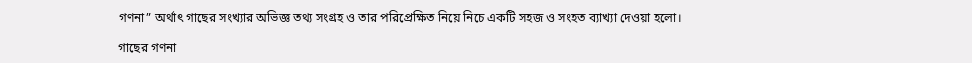গণনা” অর্থাৎ গাছের সংখ্যার অভিজ্ঞ তথ্য সংগ্রহ ও তার পরিপ্রেক্ষিত নিয়ে নিচে একটি সহজ ও সংহত ব্যাখ্যা দেওয়া হলো।

গাছের গণনা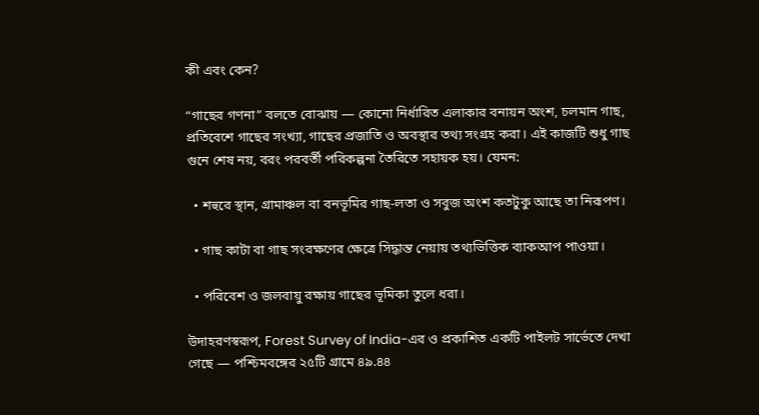কী এবং কেন?

“গাছের গণনা” বলতে বোঝায় — কোনো নির্ধারিত এলাকার বনায়ন অংশ, চলমান গাছ, প্রতিবেশে গাছের সংখ্যা, গাছের প্রজাতি ও অবস্থার তথ্য সংগ্রহ করা। এই কাজটি শুধু গাছ গুনে শেষ নয়, বরং পরবর্তী পরিকল্পনা তৈরিতে সহায়ক হয়। যেমন:

  • শহুরে স্থান, গ্রামাঞ্চল বা বনভূমির গাছ-লতা ও সবুজ অংশ কতটুকু আছে তা নিরূপণ।

  • গাছ কাটা বা গাছ সংরক্ষণের ক্ষেত্রে সিদ্ধান্ত নেয়ায় তথ্যভিত্তিক ব্যাকআপ পাওয়া।

  • পরিবেশ ও জলবায়ু রক্ষায় গাছের ভূমিকা তুলে ধরা।

উদাহরণস্বরূপ, Forest Survey of India-এর ও প্রকাশিত একটি পাইলট সার্ভেতে দেখা গেছে — পশ্চিমবঙ্গের ২৫টি গ্রামে ৪৯.৪৪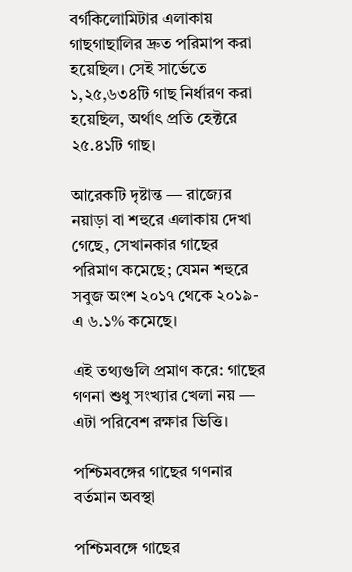বর্গকিলোমিটার এলাকায় গাছগাছালির দ্রুত পরিমাপ করা হয়েছিল। সেই সার্ভেতে ১,২৫,৬৩৪টি গাছ নির্ধারণ করা হয়েছিল, অর্থাৎ প্রতি হেক্টরে ২৫.৪১টি গাছ।

আরেকটি দৃষ্টান্ত — রাজ্যের নয়াড়া বা শহুরে এলাকায় দেখা গেছে, সেখানকার গাছের পরিমাণ কমেছে; যেমন শহুরে সবুজ অংশ ২০১৭ থেকে ২০১৯-এ ৬.১% কমেছে।

এই তথ্যগুলি প্রমাণ করে: গাছের গণনা শুধু সংখ্যার খেলা নয় — এটা পরিবেশ রক্ষার ভিত্তি।

পশ্চিমবঙ্গের গাছের গণনার বর্তমান অবস্থা

পশ্চিমবঙ্গে গাছের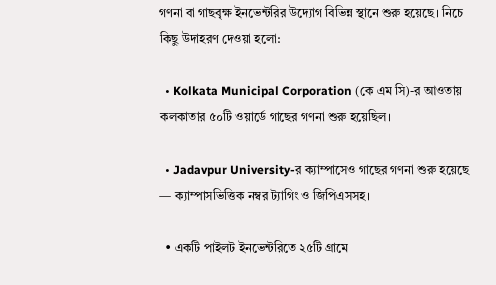গণনা বা গাছবৃক্ষ ইনভেন্টরির উদ্যোগ বিভিন্ন স্থানে শুরু হয়েছে। নিচে কিছু উদাহরণ দেওয়া হলো:

  • Kolkata Municipal Corporation (কে এম সি)-র আওতায় কলকাতার ৫০টি ওয়ার্ডে গাছের গণনা শুরু হয়েছিল।

  • Jadavpur University-র ক্যাম্পাসেও গাছের গণনা শুরু হয়েছে — ক্যাম্পাসভিত্তিক নম্বর ট্যাগিং ও জিপিএসসহ।

  • একটি পাইলট ইনভেন্টরিতে ২৫টি গ্রামে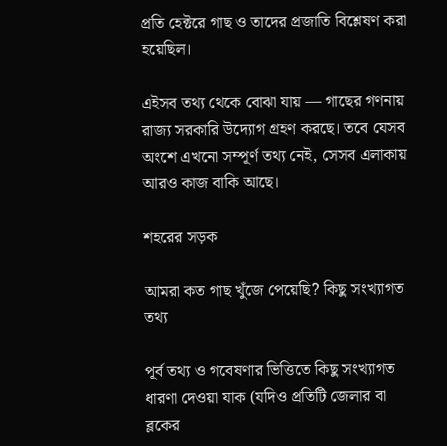প্রতি হেক্টরে গাছ ও তাদের প্রজাতি বিশ্লেষণ করা হয়েছিল।

এইসব তথ্য থেকে বোঝা যায় — গাছের গণনায় রাজ্য সরকারি উদ্যোগ গ্রহণ করছে। তবে যেসব অংশে এখনো সম্পূর্ণ তথ্য নেই, সেসব এলাকায় আরও কাজ বাকি আছে।

শহরের সড়ক

আমরা কত গাছ খুঁজে পেয়েছি? কিছু সংখ্যাগত তথ্য

পূর্ব তথ্য ও গবেষণার ভিত্তিতে কিছু সংখ্যাগত ধারণা দেওয়া যাক (যদিও প্রতিটি জেলার বা ব্লকের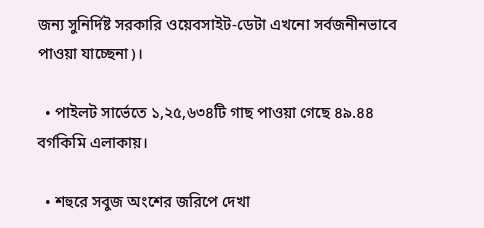জন্য সুনির্দিষ্ট সরকারি ওয়েবসাইট-ডেটা এখনো সর্বজনীনভাবে পাওয়া যাচ্ছেনা)।

  • পাইলট সার্ভেতে ১,২৫,৬৩৪টি গাছ পাওয়া গেছে ৪৯.৪৪ বর্গকিমি এলাকায়।

  • শহুরে সবুজ অংশের জরিপে দেখা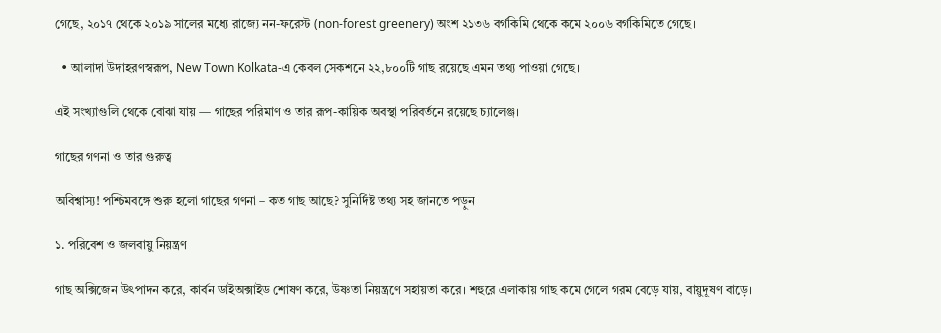গেছে, ২০১৭ থেকে ২০১৯ সালের মধ্যে রাজ্যে নন-ফরেস্ট (non-forest greenery) অংশ ২১৩৬ বর্গকিমি থেকে কমে ২০০৬ বর্গকিমিতে গেছে।

  • আলাদা উদাহরণস্বরূপ, New Town Kolkata-এ কেবল সেকশনে ২২,৮০০টি গাছ রয়েছে এমন তথ্য পাওয়া গেছে।

এই সংখ্যাগুলি থেকে বোঝা যায় — গাছের পরিমাণ ও তার রূপ-কায়িক অবস্থা পরিবর্তনে রয়েছে চ্যালেঞ্জ।

গাছের গণনা ও তার গুরুত্ব

অবিশ্বাস্য! পশ্চিমবঙ্গে শুরু হলো গাছের গণনা – কত গাছ আছে? সুনির্দিষ্ট তথ্য সহ জানতে পড়ুন

১. পরিবেশ ও জলবায়ু নিয়ন্ত্রণ

গাছ অক্সিজেন উৎপাদন করে, কার্বন ডাইঅক্সাইড শোষণ করে, উষ্ণতা নিয়ন্ত্রণে সহায়তা করে। শহুরে এলাকায় গাছ কমে গেলে গরম বেড়ে যায়, বায়ুদূষণ বাড়ে।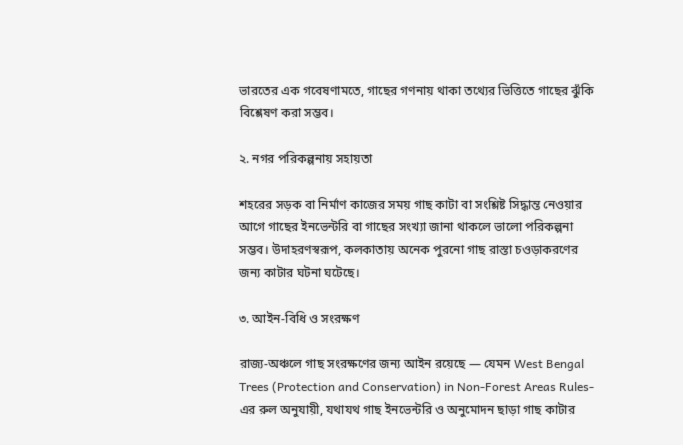ভারতের এক গবেষণামতে, গাছের গণনায় থাকা তথ্যের ভিত্তিতে গাছের ঝুঁকি বিশ্লেষণ করা সম্ভব।

২. নগর পরিকল্পনায় সহায়তা

শহরের সড়ক বা নির্মাণ কাজের সময় গাছ কাটা বা সংশ্লিষ্ট সিদ্ধান্ত নেওয়ার আগে গাছের ইনভেন্টরি বা গাছের সংখ্যা জানা থাকলে ভালো পরিকল্পনা সম্ভব। উদাহরণস্বরূপ, কলকাতায় অনেক পুরনো গাছ রাস্তা চওড়াকরণের জন্য কাটার ঘটনা ঘটেছে।

৩. আইন-বিধি ও সংরক্ষণ

রাজ্য-অঞ্চলে গাছ সংরক্ষণের জন্য আইন রয়েছে — যেমন West Bengal Trees (Protection and Conservation) in Non‑Forest Areas Rules-এর রুল অনুযায়ী, যথাযথ গাছ ইনভেন্টরি ও অনুমোদন ছাড়া গাছ কাটার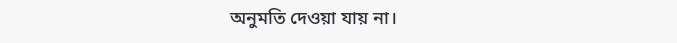অনুমতি দেওয়া যায় না।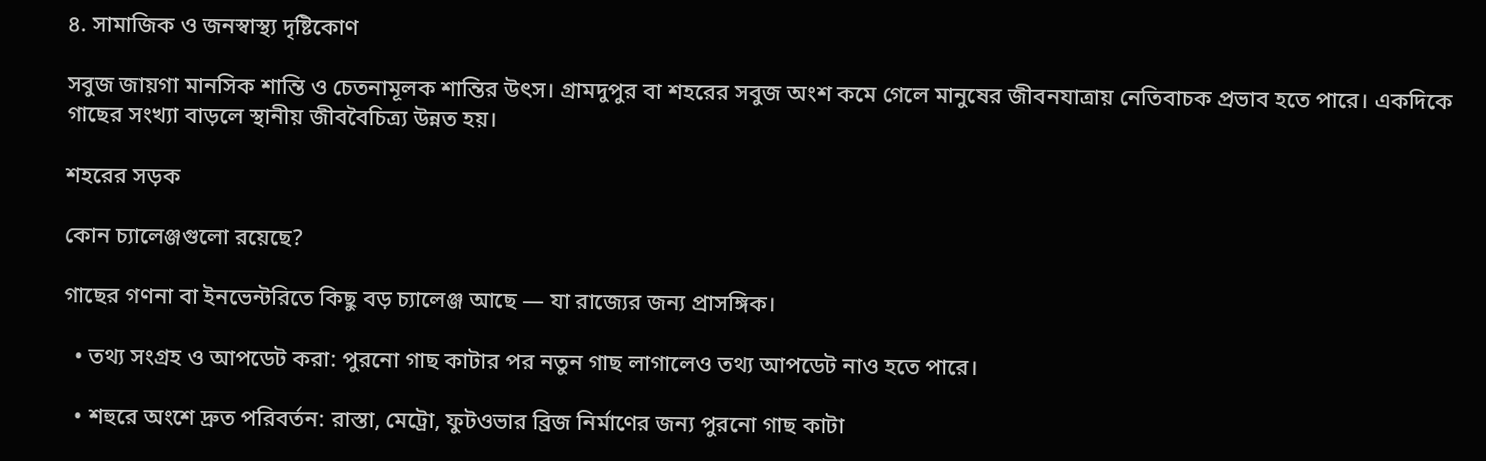৪. সামাজিক ও জনস্বাস্থ্য দৃষ্টিকোণ

সবুজ জায়গা মানসিক শান্তি ও চেতনামূলক শান্তির উৎস। গ্রামদুপুর বা শহরের সবুজ অংশ কমে গেলে মানুষের জীবনযাত্রায় নেতিবাচক প্রভাব হতে পারে। একদিকে গাছের সংখ্যা বাড়লে স্থানীয় জীববৈচিত্র্য উন্নত হয়।

শহরের সড়ক

কোন চ্যালেঞ্জগুলো রয়েছে?

গাছের গণনা বা ইনভেন্টরিতে কিছু বড় চ্যালেঞ্জ আছে — যা রাজ্যের জন্য প্রাসঙ্গিক।

  • তথ্য সংগ্রহ ও আপডেট করা: পুরনো গাছ কাটার পর নতুন গাছ লাগালেও তথ্য আপডেট নাও হতে পারে।

  • শহুরে অংশে দ্রুত পরিবর্তন: রাস্তা, মেট্রো, ফুটওভার ব্রিজ নির্মাণের জন্য পুরনো গাছ কাটা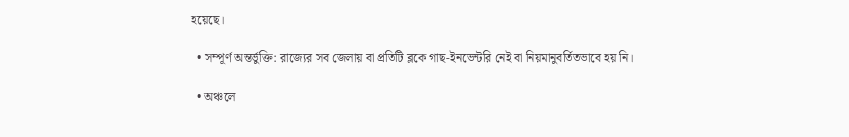হয়েছে।

  • সম্পূর্ণ অন্তর্ভুক্তি: রাজ্যের সব জেলায় বা প্রতিটি ব্লকে গাছ-ইনভেন্টরি নেই বা নিয়মানুবর্তিতভাবে হয় নি।

  • অঞ্চলে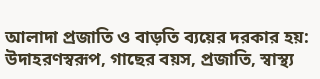আলাদা প্রজাতি ও বাড়তি ব্যয়ের দরকার হয়: উদাহরণস্বরূপ, গাছের বয়স, প্রজাতি, স্বাস্থ্য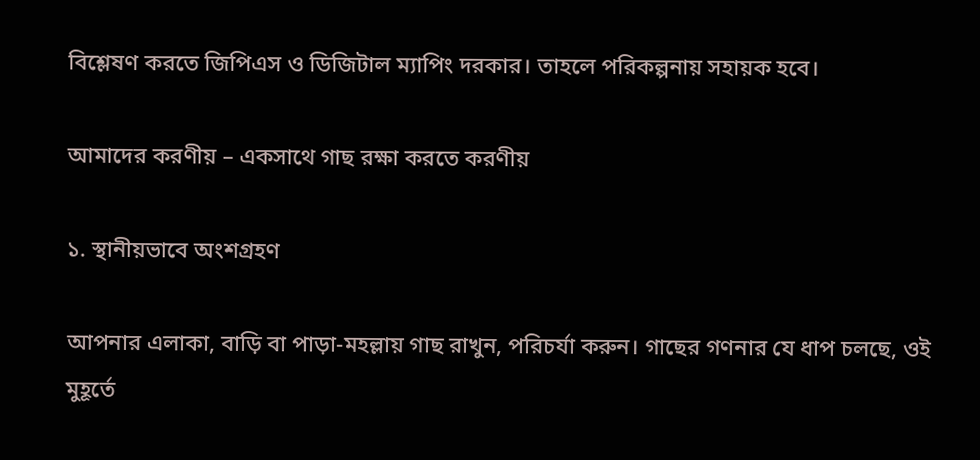বিশ্লেষণ করতে জিপিএস ও ডিজিটাল ম্যাপিং দরকার। তাহলে পরিকল্পনায় সহায়ক হবে।

আমাদের করণীয় – একসাথে গাছ রক্ষা করতে করণীয়

১. স্থানীয়ভাবে অংশগ্রহণ

আপনার এলাকা, বাড়ি বা পাড়া-মহল্লায় গাছ রাখুন, পরিচর্যা করুন। গাছের গণনার যে ধাপ চলছে, ওই মুহূর্তে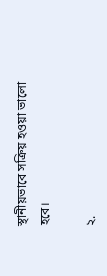স্থানীয়ভাবে সক্রিয় হওয়া ভালো হবে।

২.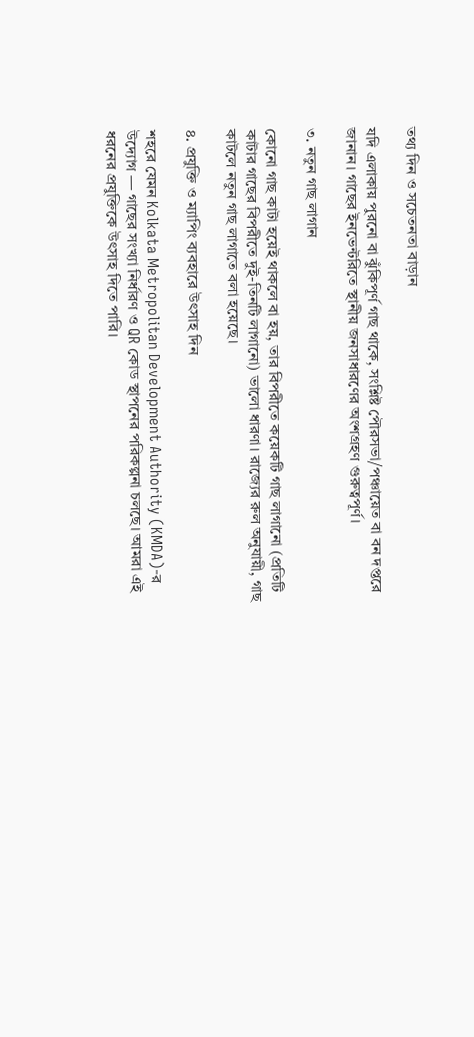তথ্য দিন ও সচেতনতা বাড়ান

যদি এলাকায় পুরনো বা ঝুঁকিপূর্ণ গাছ থাকে, সংশ্লিষ্ট পৌরসভা/পঞ্চায়েত বা বন দপ্তরে জানান। গাছের ইনভেন্টরিতে স্থানীয় জনসাধারণের অংশগ্রহণ গুরুত্বপূর্ণ।

৩. নতুন গাছ লাগান

কোনো গাছ কাটা হয়েই থাকলে বা হয়, তার বিপরীতে কয়েকটি গাছ লাগানো (প্রতিটি কাটার গাছের বিপরীতে দুই-তিনটি লাগানো) ভালো ধারণা। রাজ্যের রুল অনুযায়ী, গাছ কাটলে নতুন গাছ লাগাতে বলা হয়েছে।

৪. প্রযুক্তি ও ম্যাপিং ব্যবহারে উৎসাহ দিন

শহরে যেমন Kolkata Metropolitan Development Authority (KMDA)-র উদ্যোগ — গাছের সংখ্যা নির্ধারণ ও QR কোড স্থাপনের পরিকল্পনা চলছে। আমরা এই ধরনের প্রযুক্তিকে উৎসাহ দিতে পারি।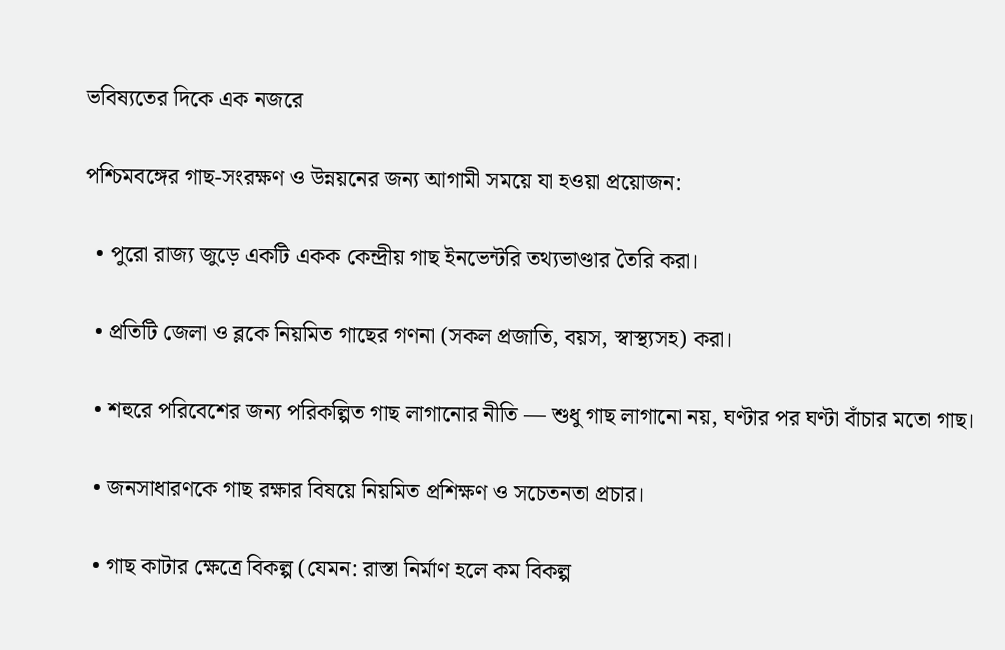ভবিষ্যতের দিকে এক নজরে

পশ্চিমবঙ্গের গাছ-সংরক্ষণ ও উন্নয়নের জন্য আগামী সময়ে যা হওয়া প্রয়োজন:

  • পুরো রাজ্য জুড়ে একটি একক কেন্দ্রীয় গাছ ইনভেন্টরি তথ্যভাণ্ডার তৈরি করা।

  • প্রতিটি জেলা ও ব্লকে নিয়মিত গাছের গণনা (সকল প্রজাতি, বয়স, স্বাস্থ্যসহ) করা।

  • শহুরে পরিবেশের জন্য পরিকল্পিত গাছ লাগানোর নীতি — শুধু গাছ লাগানো নয়, ঘণ্টার পর ঘণ্টা বাঁচার মতো গাছ।

  • জনসাধারণকে গাছ রক্ষার বিষয়ে নিয়মিত প্রশিক্ষণ ও সচেতনতা প্রচার।

  • গাছ কাটার ক্ষেত্রে বিকল্প (যেমন: রাস্তা নির্মাণ হলে কম বিকল্প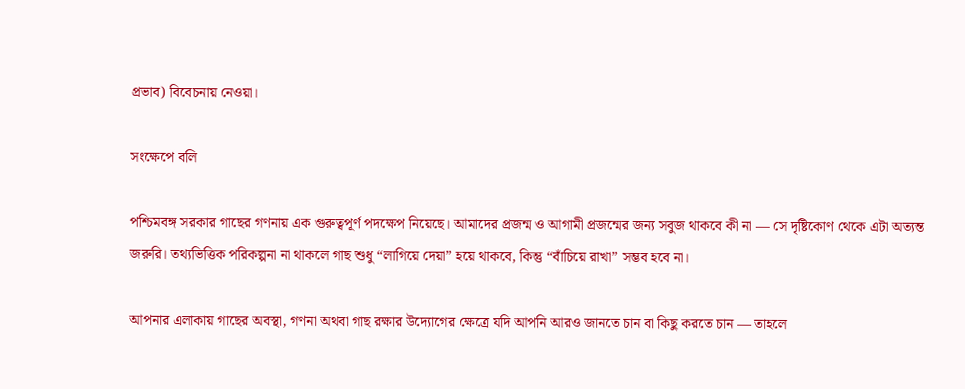প্রভাব) বিবেচনায় নেওয়া।

সংক্ষেপে বলি

পশ্চিমবঙ্গ সরকার গাছের গণনায় এক গুরুত্বপূর্ণ পদক্ষেপ নিয়েছে। আমাদের প্রজন্ম ও আগামী প্রজন্মের জন্য সবুজ থাকবে কী না — সে দৃষ্টিকোণ থেকে এটা অত্যন্ত জরুরি। তথ্যভিত্তিক পরিকল্পনা না থাকলে গাছ শুধু “লাগিয়ে দেয়া” হয়ে থাকবে, কিন্তু “বাঁচিয়ে রাখা” সম্ভব হবে না।

আপনার এলাকায় গাছের অবস্থা, গণনা অথবা গাছ রক্ষার উদ্যোগের ক্ষেত্রে যদি আপনি আরও জানতে চান বা কিছু করতে চান — তাহলে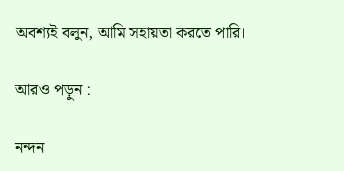অবশ্যই বলুন, আমি সহায়তা করতে পারি।

আরও পড়ুন :

নন্দন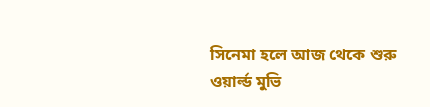সিনেমা হলে আজ থেকে শুরু ওয়ার্ল্ড মুভি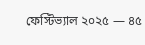ফেস্টিভ্যাল ২০২৫ — ৪৫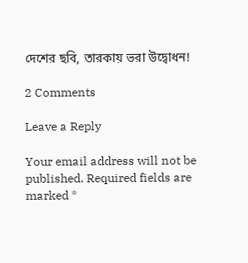দেশের ছবি, তারকায় ভরা উদ্বোধন!

2 Comments

Leave a Reply

Your email address will not be published. Required fields are marked *